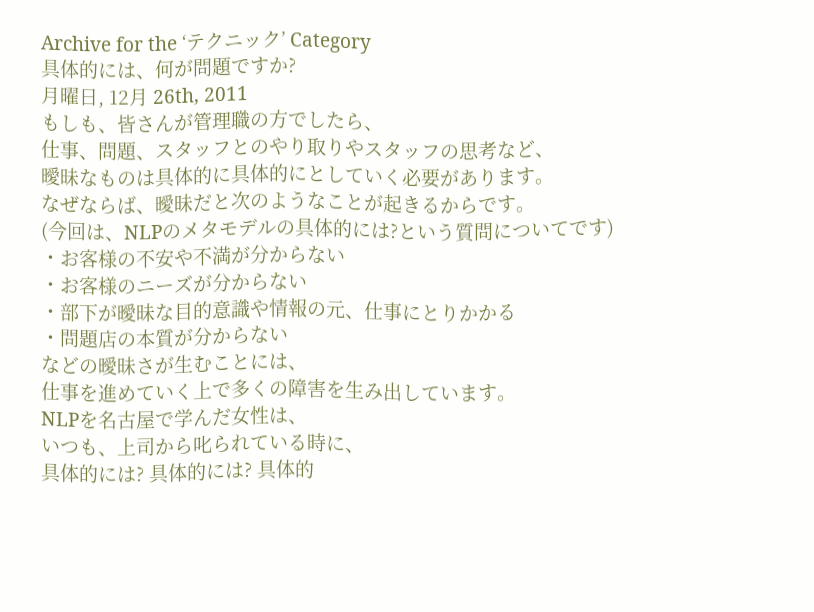Archive for the ‘テクニック’ Category
具体的には、何が問題ですか?
月曜日, 12月 26th, 2011
もしも、皆さんが管理職の方でしたら、
仕事、問題、スタッフとのやり取りやスタッフの思考など、
曖昧なものは具体的に具体的にとしていく必要があります。
なぜならば、曖昧だと次のようなことが起きるからです。
(今回は、NLPのメタモデルの具体的には?という質問についてです)
・お客様の不安や不満が分からない
・お客様のニーズが分からない
・部下が曖昧な目的意識や情報の元、仕事にとりかかる
・問題店の本質が分からない
などの曖昧さが生むことには、
仕事を進めていく上で多くの障害を生み出しています。
NLPを名古屋で学んだ女性は、
いつも、上司から叱られている時に、
具体的には? 具体的には? 具体的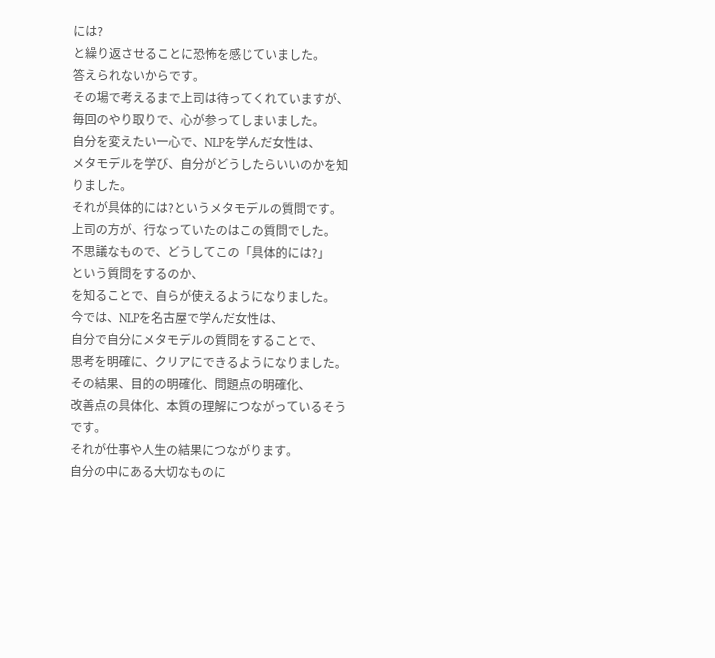には?
と繰り返させることに恐怖を感じていました。
答えられないからです。
その場で考えるまで上司は待ってくれていますが、
毎回のやり取りで、心が参ってしまいました。
自分を変えたい一心で、NLPを学んだ女性は、
メタモデルを学び、自分がどうしたらいいのかを知りました。
それが具体的には?というメタモデルの質問です。
上司の方が、行なっていたのはこの質問でした。
不思議なもので、どうしてこの「具体的には?」
という質問をするのか、
を知ることで、自らが使えるようになりました。
今では、NLPを名古屋で学んだ女性は、
自分で自分にメタモデルの質問をすることで、
思考を明確に、クリアにできるようになりました。
その結果、目的の明確化、問題点の明確化、
改善点の具体化、本質の理解につながっているそうです。
それが仕事や人生の結果につながります。
自分の中にある大切なものに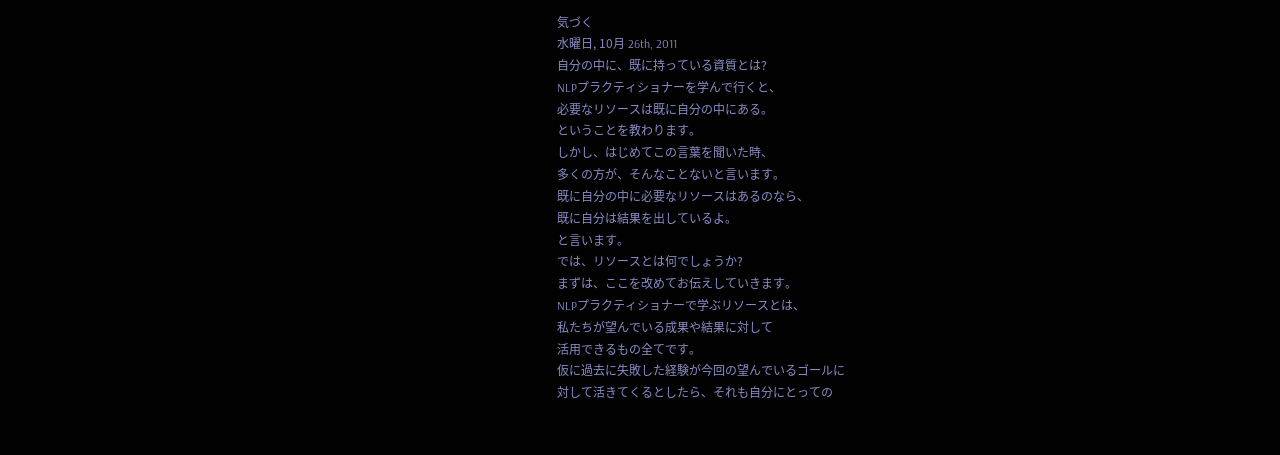気づく
水曜日, 10月 26th, 2011
自分の中に、既に持っている資質とは?
NLPプラクティショナーを学んで行くと、
必要なリソースは既に自分の中にある。
ということを教わります。
しかし、はじめてこの言葉を聞いた時、
多くの方が、そんなことないと言います。
既に自分の中に必要なリソースはあるのなら、
既に自分は結果を出しているよ。
と言います。
では、リソースとは何でしょうか?
まずは、ここを改めてお伝えしていきます。
NLPプラクティショナーで学ぶリソースとは、
私たちが望んでいる成果や結果に対して
活用できるもの全てです。
仮に過去に失敗した経験が今回の望んでいるゴールに
対して活きてくるとしたら、それも自分にとっての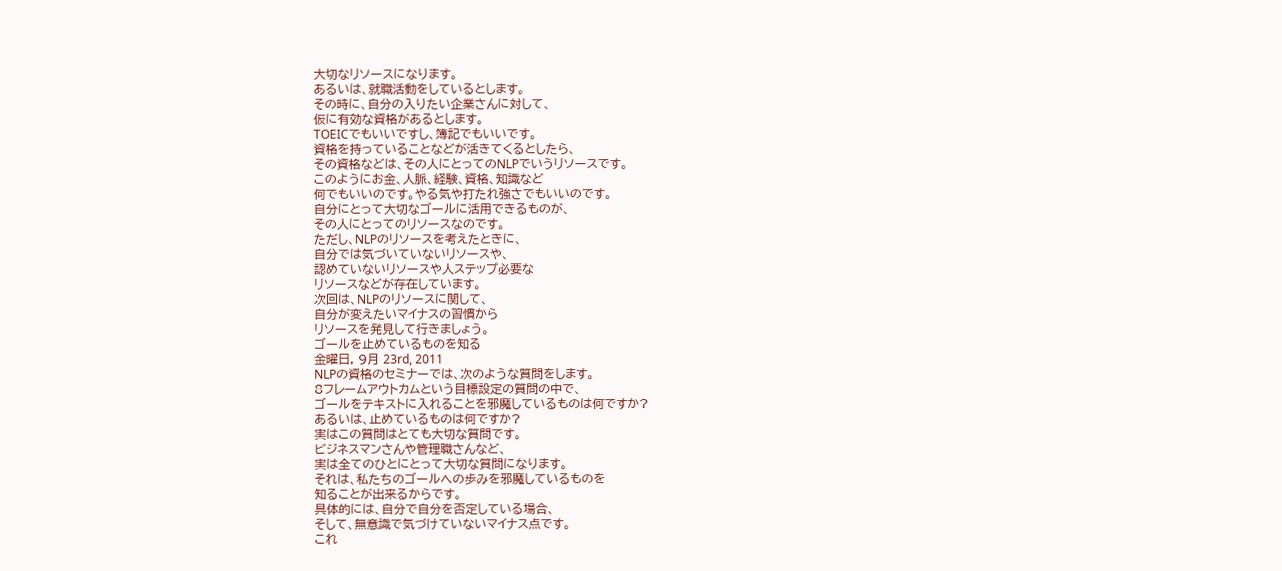大切なリソースになります。
あるいは、就職活動をしているとします。
その時に、自分の入りたい企業さんに対して、
仮に有効な資格があるとします。
TOEICでもいいですし、簿記でもいいです。
資格を持っていることなどが活きてくるとしたら、
その資格などは、その人にとってのNLPでいうリソースです。
このようにお金、人脈、経験、資格、知識など
何でもいいのです。やる気や打たれ強さでもいいのです。
自分にとって大切なゴールに活用できるものが、
その人にとってのリソースなのです。
ただし、NLPのリソースを考えたときに、
自分では気づいていないリソースや、
認めていないリソースや人ステップ必要な
リソースなどが存在しています。
次回は、NLPのリソースに関して、
自分が変えたいマイナスの習慣から
リソースを発見して行きましょう。
ゴールを止めているものを知る
金曜日, 9月 23rd, 2011
NLPの資格のセミナーでは、次のような質問をします。
8フレームアウトカムという目標設定の質問の中で、
ゴールをテキストに入れることを邪魔しているものは何ですか?
あるいは、止めているものは何ですか?
実はこの質問はとても大切な質問です。
ビジネスマンさんや管理職さんなど、
実は全てのひとにとって大切な質問になります。
それは、私たちのゴールへの歩みを邪魔しているものを
知ることが出来るからです。
具体的には、自分で自分を否定している場合、
そして、無意識で気づけていないマイナス点です。
これ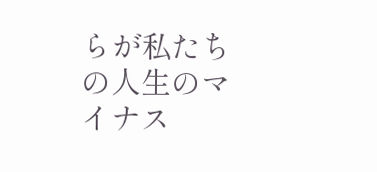らが私たちの人生のマイナス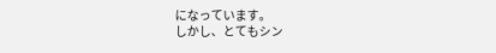になっています。
しかし、とてもシン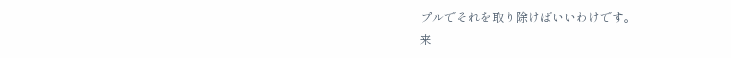プルでそれを取り除けばいいわけです。
来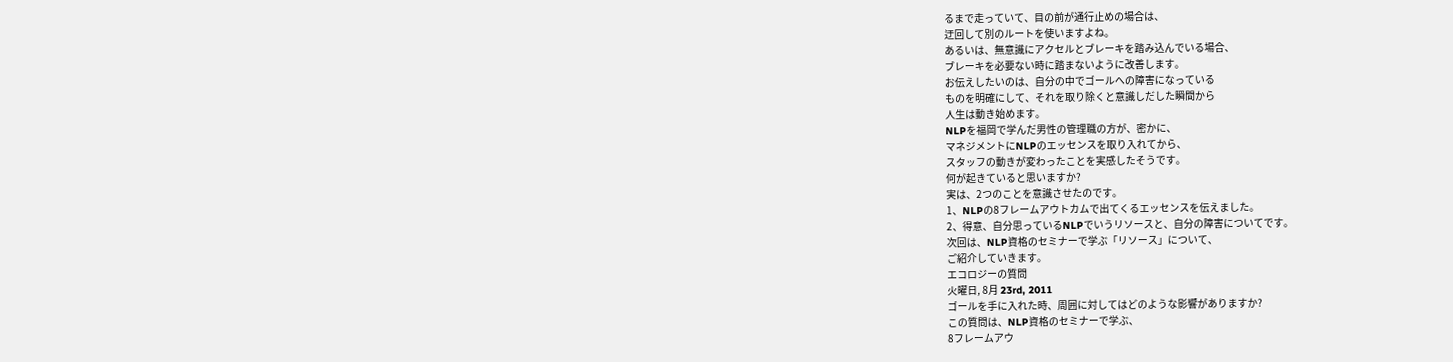るまで走っていて、目の前が通行止めの場合は、
迂回して別のルートを使いますよね。
あるいは、無意識にアクセルとブレーキを踏み込んでいる場合、
ブレーキを必要ない時に踏まないように改善します。
お伝えしたいのは、自分の中でゴールへの障害になっている
ものを明確にして、それを取り除くと意識しだした瞬間から
人生は動き始めます。
NLPを福岡で学んだ男性の管理職の方が、密かに、
マネジメントにNLPのエッセンスを取り入れてから、
スタッフの動きが変わったことを実感したそうです。
何が起きていると思いますか?
実は、2つのことを意識させたのです。
1、NLPの8フレームアウトカムで出てくるエッセンスを伝えました。
2、得意、自分思っているNLPでいうリソースと、自分の障害についてです。
次回は、NLP資格のセミナーで学ぶ「リソース」について、
ご紹介していきます。
エコロジーの質問
火曜日, 8月 23rd, 2011
ゴールを手に入れた時、周囲に対してはどのような影響がありますか?
この質問は、NLP資格のセミナーで学ぶ、
8フレームアウ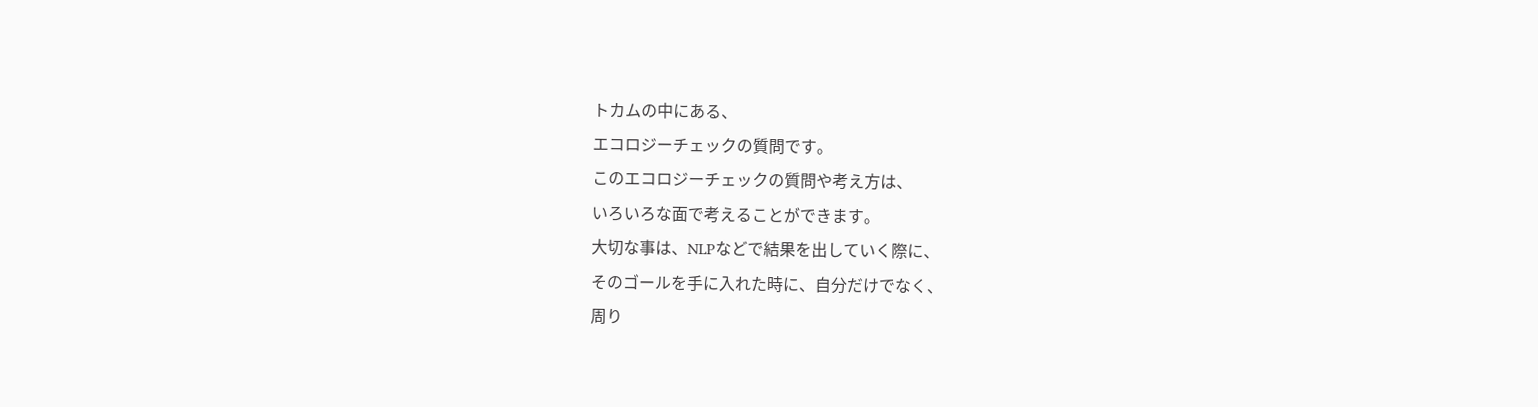トカムの中にある、
エコロジーチェックの質問です。
このエコロジーチェックの質問や考え方は、
いろいろな面で考えることができます。
大切な事は、NLPなどで結果を出していく際に、
そのゴールを手に入れた時に、自分だけでなく、
周り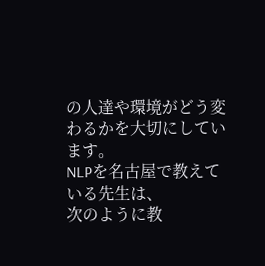の人達や環境がどう変わるかを大切にしています。
NLPを名古屋で教えている先生は、
次のように教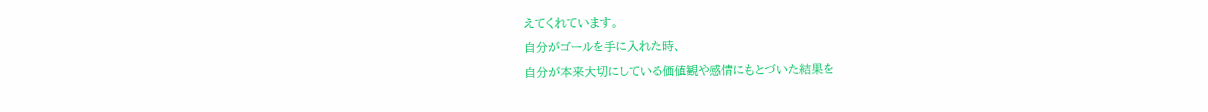えてくれています。
自分がゴールを手に入れた時、
自分が本来大切にしている価値観や感情にもとづいた結果を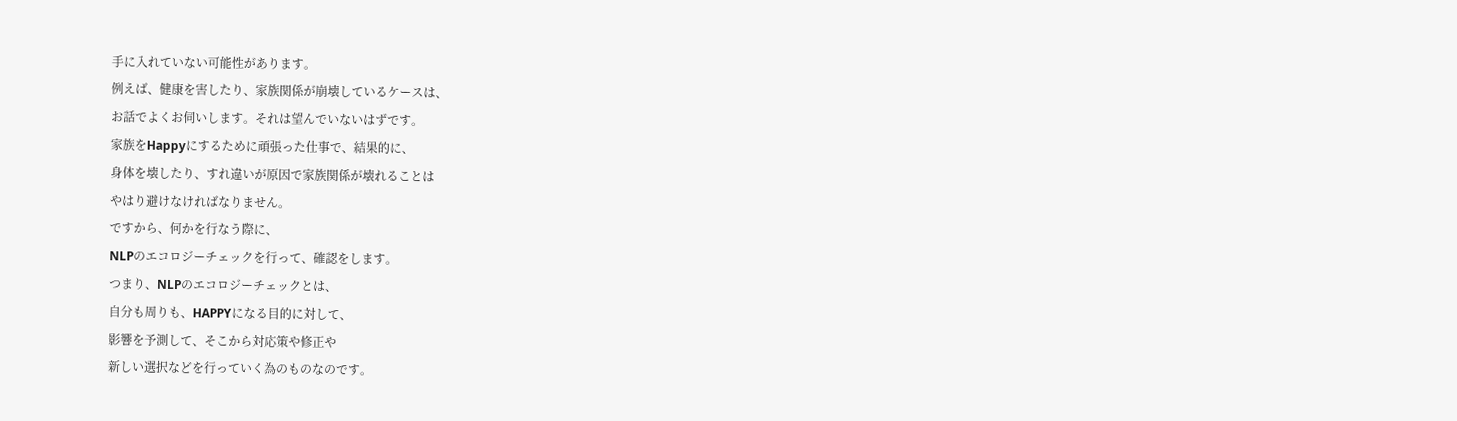手に入れていない可能性があります。
例えば、健康を害したり、家族関係が崩壊しているケースは、
お話でよくお伺いします。それは望んでいないはずです。
家族をHappyにするために頑張った仕事で、結果的に、
身体を壊したり、すれ違いが原因で家族関係が壊れることは
やはり避けなければなりません。
ですから、何かを行なう際に、
NLPのエコロジーチェックを行って、確認をします。
つまり、NLPのエコロジーチェックとは、
自分も周りも、HAPPYになる目的に対して、
影響を予測して、そこから対応策や修正や
新しい選択などを行っていく為のものなのです。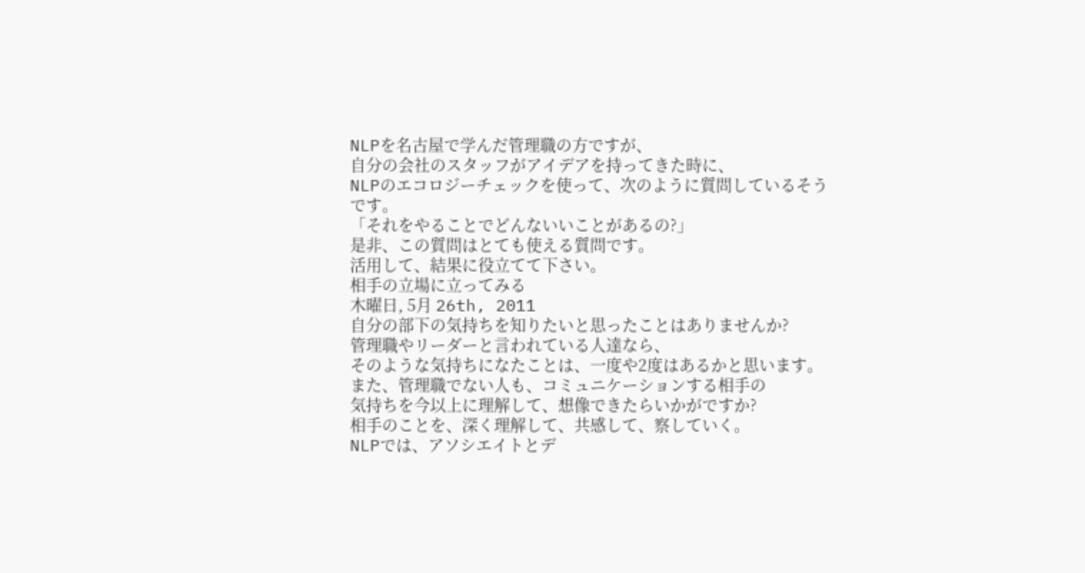NLPを名古屋で学んだ管理職の方ですが、
自分の会社のスタッフがアイデアを持ってきた時に、
NLPのエコロジーチェックを使って、次のように質問しているそうです。
「それをやることでどんないいことがあるの?」
是非、この質問はとても使える質問です。
活用して、結果に役立てて下さい。
相手の立場に立ってみる
木曜日, 5月 26th, 2011
自分の部下の気持ちを知りたいと思ったことはありませんか?
管理職やリーダーと言われている人達なら、
そのような気持ちになたことは、一度や2度はあるかと思います。
また、管理職でない人も、コミュニケーションする相手の
気持ちを今以上に理解して、想像できたらいかがですか?
相手のことを、深く理解して、共感して、察していく。
NLPでは、アソシエイトとデ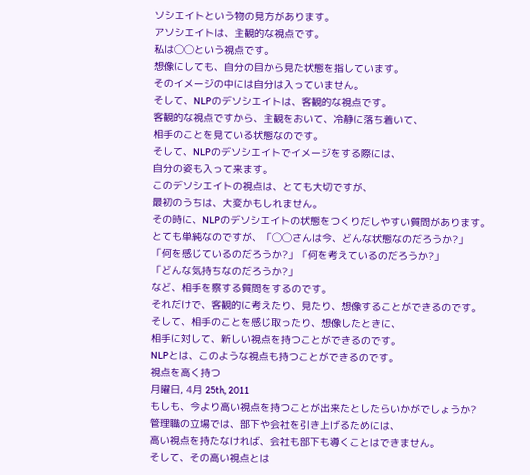ソシエイトという物の見方があります。
アソシエイトは、主観的な視点です。
私は◯◯という視点です。
想像にしても、自分の目から見た状態を指しています。
そのイメージの中には自分は入っていません。
そして、NLPのデソシエイトは、客観的な視点です。
客観的な視点ですから、主観をおいて、冷静に落ち着いて、
相手のことを見ている状態なのです。
そして、NLPのデソシエイトでイメージをする際には、
自分の姿も入って来ます。
このデソシエイトの視点は、とても大切ですが、
最初のうちは、大変かもしれません。
その時に、NLPのデソシエイトの状態をつくりだしやすい質問があります。
とても単純なのですが、「◯◯さんは今、どんな状態なのだろうか?」
「何を感じているのだろうか?」「何を考えているのだろうか?」
「どんな気持ちなのだろうか?」
など、相手を察する質問をするのです。
それだけで、客観的に考えたり、見たり、想像することができるのです。
そして、相手のことを感じ取ったり、想像したときに、
相手に対して、新しい視点を持つことができるのです。
NLPとは、このような視点も持つことができるのです。
視点を高く持つ
月曜日, 4月 25th, 2011
もしも、今より高い視点を持つことが出来たとしたらいかがでしょうか?
管理職の立場では、部下や会社を引き上げるためには、
高い視点を持たなければ、会社も部下も導くことはできません。
そして、その高い視点とは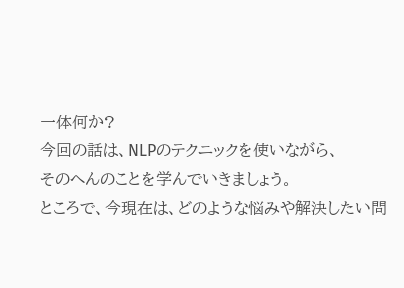一体何か?
今回の話は、NLPのテクニックを使いながら、
そのへんのことを学んでいきましょう。
ところで、今現在は、どのような悩みや解決したい問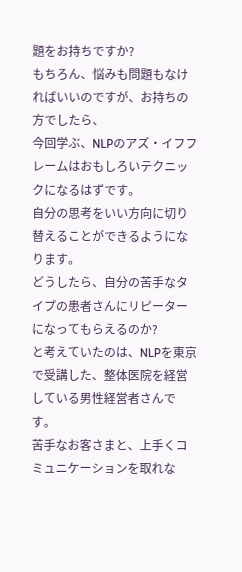題をお持ちですか?
もちろん、悩みも問題もなければいいのですが、お持ちの方でしたら、
今回学ぶ、NLPのアズ・イフフレームはおもしろいテクニックになるはずです。
自分の思考をいい方向に切り替えることができるようになります。
どうしたら、自分の苦手なタイプの患者さんにリピーターになってもらえるのか?
と考えていたのは、NLPを東京で受講した、整体医院を経営している男性経営者さんです。
苦手なお客さまと、上手くコミュニケーションを取れな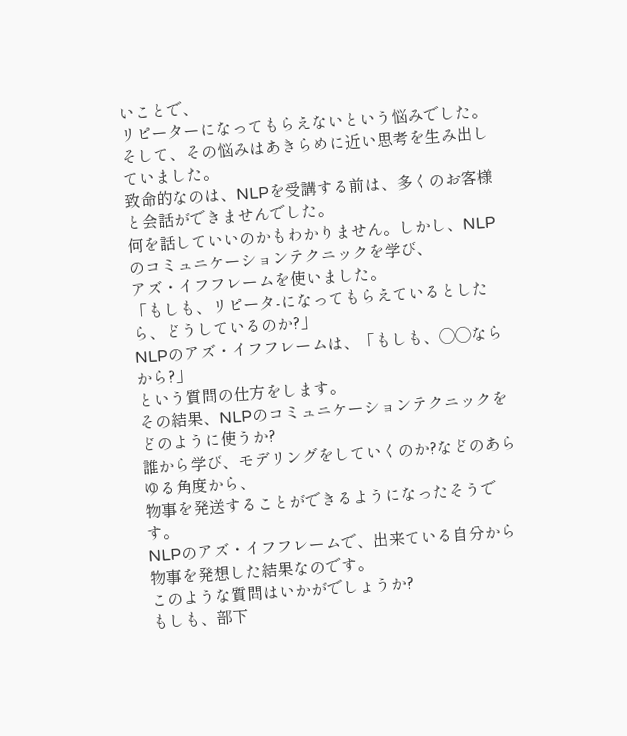いことで、
リピーターになってもらえないという悩みでした。
そして、その悩みはあきらめに近い思考を生み出していました。
致命的なのは、NLPを受講する前は、多くのお客様と会話ができませんでした。
何を話していいのかもわかりません。しかし、NLPのコミュニケーションテクニックを学び、
アズ・イフフレームを使いました。
「もしも、リピータ-になってもらえているとしたら、どうしているのか?」
NLPのアズ・イフフレームは、「もしも、◯◯ならから?」
という質問の仕方をします。
その結果、NLPのコミュニケーションテクニックをどのように使うか?
誰から学び、モデリングをしていくのか?などのあらゆる角度から、
物事を発送することができるようになったそうです。
NLPのアズ・イフフレームで、出来ている自分から物事を発想した結果なのです。
このような質問はいかがでしょうか?
もしも、部下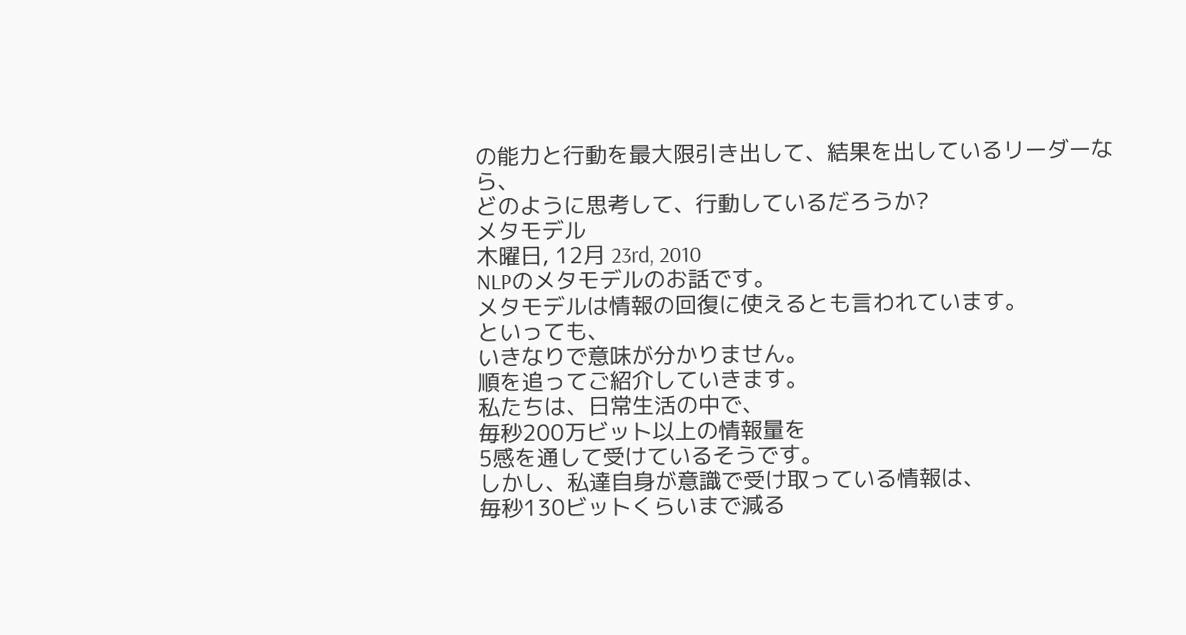の能力と行動を最大限引き出して、結果を出しているリーダーなら、
どのように思考して、行動しているだろうか?
メタモデル
木曜日, 12月 23rd, 2010
NLPのメタモデルのお話です。
メタモデルは情報の回復に使えるとも言われています。
といっても、
いきなりで意味が分かりません。
順を追ってご紹介していきます。
私たちは、日常生活の中で、
毎秒200万ビット以上の情報量を
5感を通して受けているそうです。
しかし、私達自身が意識で受け取っている情報は、
毎秒130ビットくらいまで減る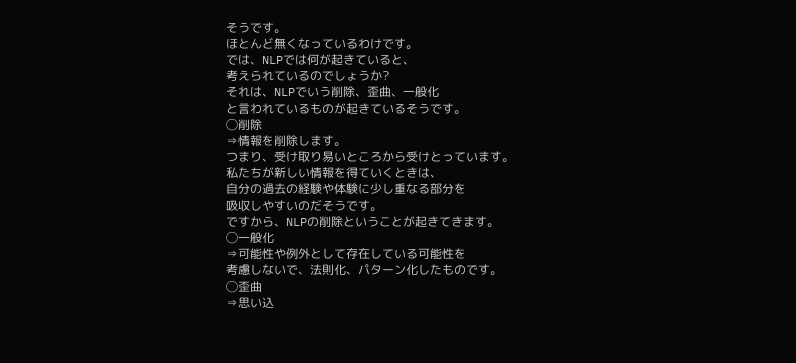そうです。
ほとんど無くなっているわけです。
では、NLPでは何が起きていると、
考えられているのでしょうか?
それは、NLPでいう削除、歪曲、一般化
と言われているものが起きているそうです。
◯削除
⇒情報を削除します。
つまり、受け取り易いところから受けとっています。
私たちが新しい情報を得ていくときは、
自分の過去の経験や体験に少し重なる部分を
吸収しやすいのだそうです。
ですから、NLPの削除ということが起きてきます。
◯一般化
⇒可能性や例外として存在している可能性を
考慮しないで、法則化、パターン化したものです。
◯歪曲
⇒思い込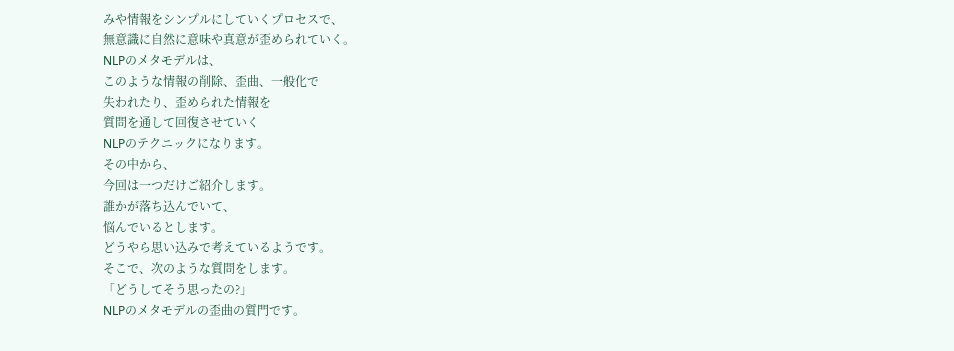みや情報をシンプルにしていくプロセスで、
無意識に自然に意味や真意が歪められていく。
NLPのメタモデルは、
このような情報の削除、歪曲、一般化で
失われたり、歪められた情報を
質問を通して回復させていく
NLPのテクニックになります。
その中から、
今回は一つだけご紹介します。
誰かが落ち込んでいて、
悩んでいるとします。
どうやら思い込みで考えているようです。
そこで、次のような質問をします。
「どうしてそう思ったの?」
NLPのメタモデルの歪曲の質門です。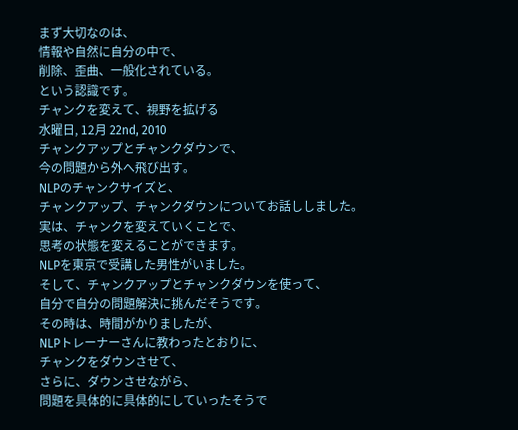まず大切なのは、
情報や自然に自分の中で、
削除、歪曲、一般化されている。
という認識です。
チャンクを変えて、視野を拡げる
水曜日, 12月 22nd, 2010
チャンクアップとチャンクダウンで、
今の問題から外へ飛び出す。
NLPのチャンクサイズと、
チャンクアップ、チャンクダウンについてお話ししました。
実は、チャンクを変えていくことで、
思考の状態を変えることができます。
NLPを東京で受講した男性がいました。
そして、チャンクアップとチャンクダウンを使って、
自分で自分の問題解決に挑んだそうです。
その時は、時間がかりましたが、
NLPトレーナーさんに教わったとおりに、
チャンクをダウンさせて、
さらに、ダウンさせながら、
問題を具体的に具体的にしていったそうで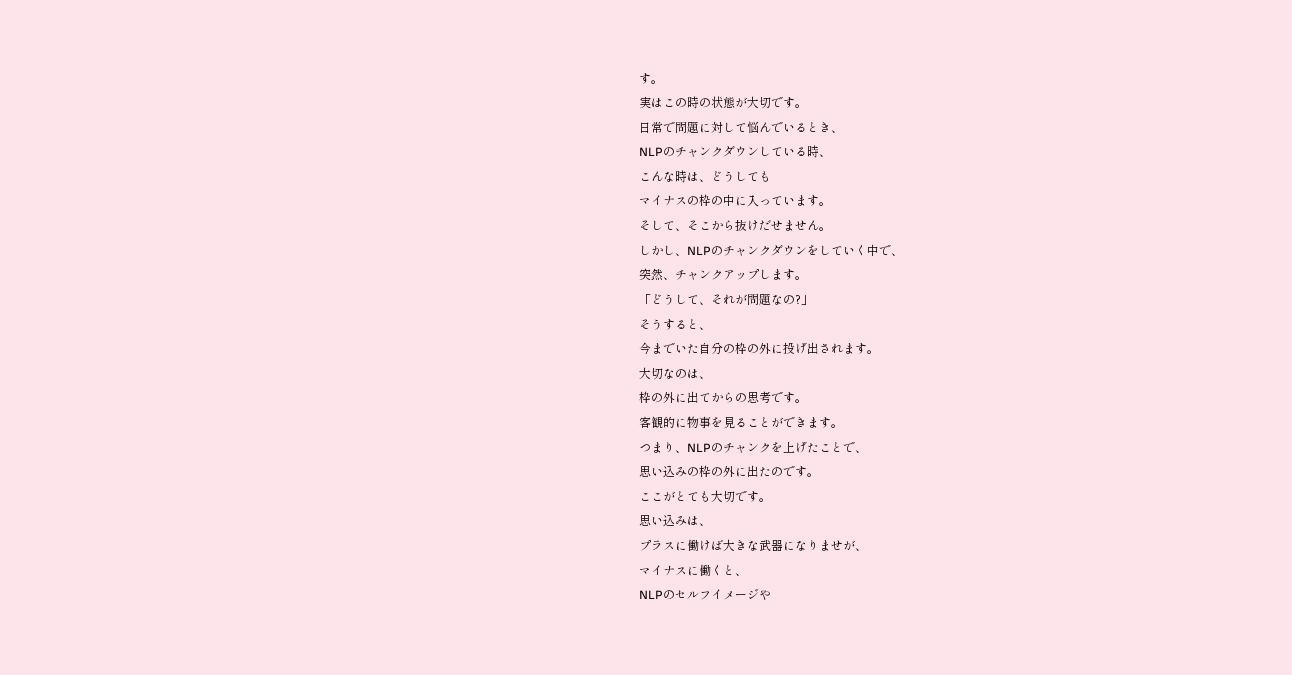す。
実はこの時の状態が大切です。
日常で問題に対して悩んでいるとき、
NLPのチャンクダウンしている時、
こんな時は、どうしても
マイナスの枠の中に入っています。
そして、そこから抜けだせません。
しかし、NLPのチャンクダウンをしていく中で、
突然、チャンクアップします。
「どうして、それが問題なの?」
そうすると、
今までいた自分の枠の外に投げ出されます。
大切なのは、
枠の外に出てからの思考です。
客観的に物事を見ることができます。
つまり、NLPのチャンクを上げたことで、
思い込みの枠の外に出たのです。
ここがとても大切です。
思い込みは、
プラスに働けば大きな武器になりませが、
マイナスに働くと、
NLPのセルフイメージや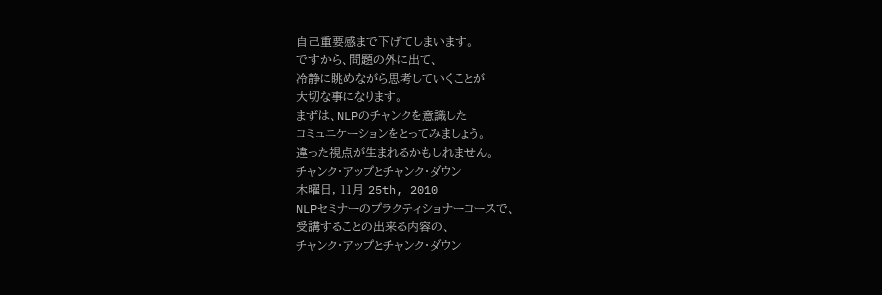自己重要感まで下げてしまいます。
ですから、問題の外に出て、
冷静に眺めながら思考していくことが
大切な事になります。
まずは、NLPのチャンクを意識した
コミュニケーションをとってみましょう。
違った視点が生まれるかもしれません。
チャンク・アップとチャンク・ダウン
木曜日, 11月 25th, 2010
NLPセミナーのプラクティショナーコースで、
受講することの出来る内容の、
チャンク・アップとチャンク・ダウン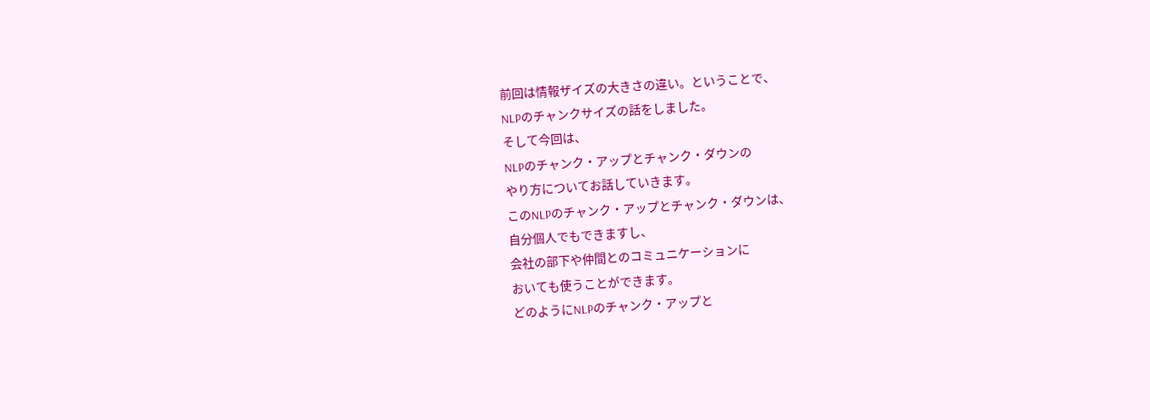前回は情報ザイズの大きさの違い。ということで、
NLPのチャンクサイズの話をしました。
そして今回は、
NLPのチャンク・アップとチャンク・ダウンの
やり方についてお話していきます。
このNLPのチャンク・アップとチャンク・ダウンは、
自分個人でもできますし、
会社の部下や仲間とのコミュニケーションに
おいても使うことができます。
どのようにNLPのチャンク・アップと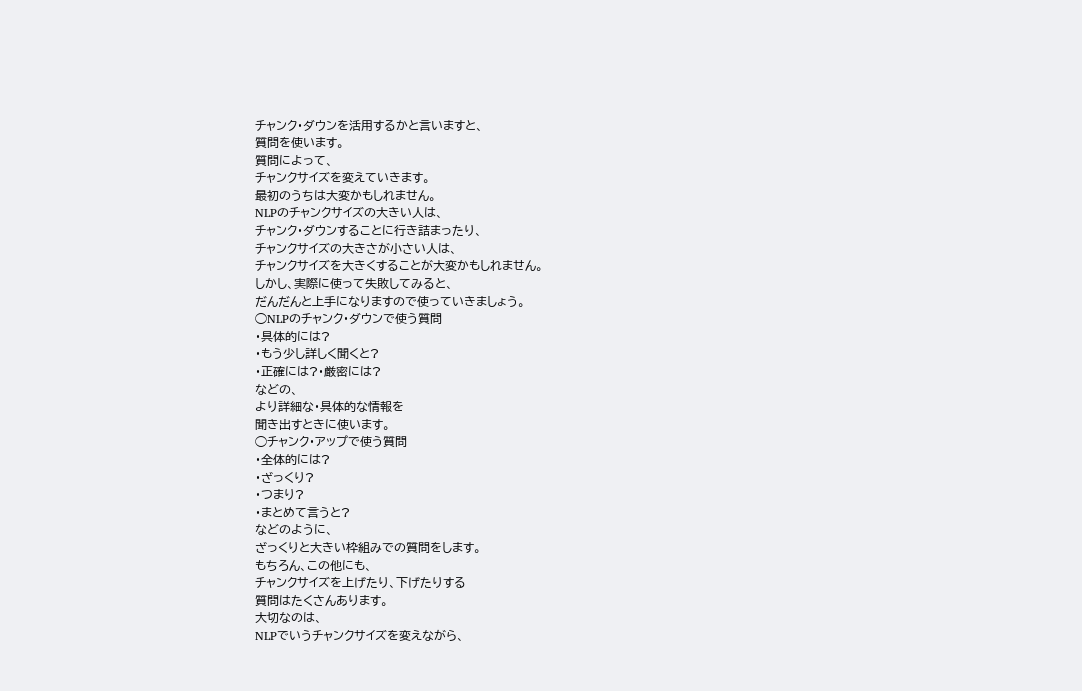チャンク・ダウンを活用するかと言いますと、
質問を使います。
質問によって、
チャンクサイズを変えていきます。
最初のうちは大変かもしれません。
NLPのチャンクサイズの大きい人は、
チャンク・ダウンすることに行き詰まったり、
チャンクサイズの大きさが小さい人は、
チャンクサイズを大きくすることが大変かもしれません。
しかし、実際に使って失敗してみると、
だんだんと上手になりますので使っていきましょう。
◯NLPのチャンク・ダウンで使う質問
・具体的には?
・もう少し詳しく聞くと?
・正確には?・厳密には?
などの、
より詳細な・具体的な情報を
聞き出すときに使います。
◯チャンク・アップで使う質問
・全体的には?
・ざっくり?
・つまり?
・まとめて言うと?
などのように、
ざっくりと大きい枠組みでの質問をします。
もちろん、この他にも、
チャンクサイズを上げたり、下げたりする
質問はたくさんあります。
大切なのは、
NLPでいうチャンクサイズを変えながら、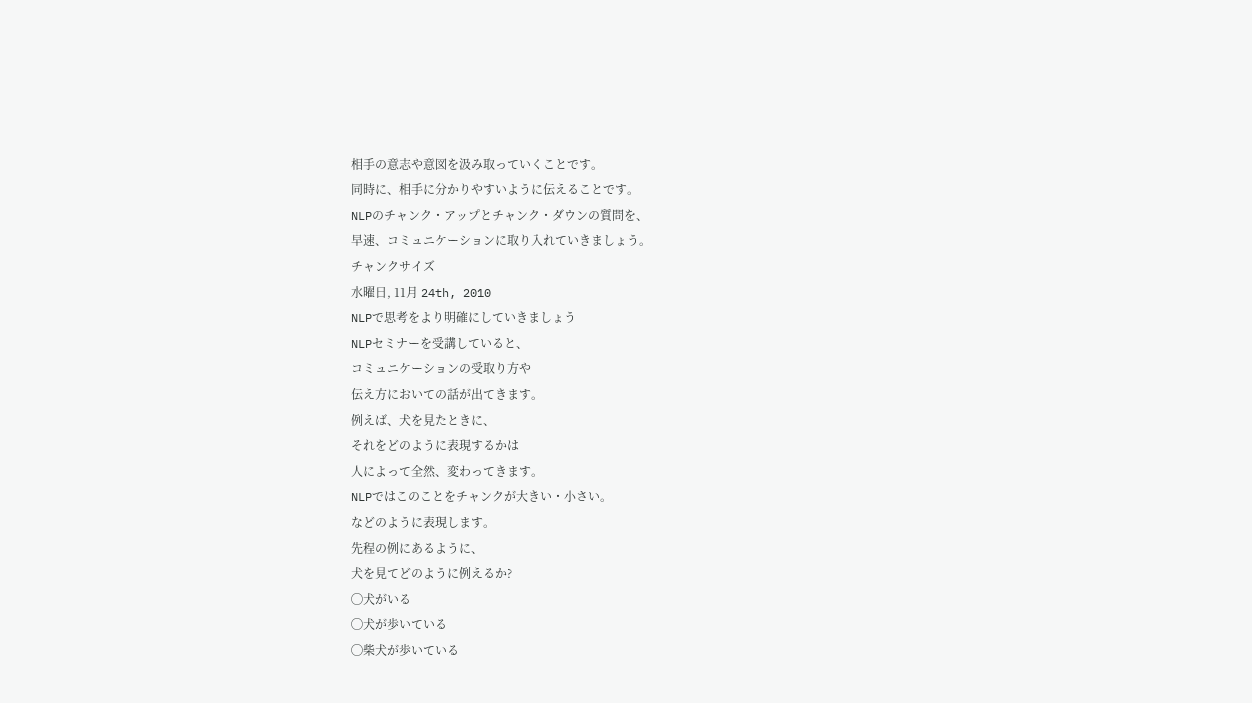相手の意志や意図を汲み取っていくことです。
同時に、相手に分かりやすいように伝えることです。
NLPのチャンク・アップとチャンク・ダウンの質問を、
早速、コミュニケーションに取り入れていきましょう。
チャンクサイズ
水曜日, 11月 24th, 2010
NLPで思考をより明確にしていきましょう
NLPセミナーを受講していると、
コミュニケーションの受取り方や
伝え方においての話が出てきます。
例えば、犬を見たときに、
それをどのように表現するかは
人によって全然、変わってきます。
NLPではこのことをチャンクが大きい・小さい。
などのように表現します。
先程の例にあるように、
犬を見てどのように例えるか?
◯犬がいる
◯犬が歩いている
◯柴犬が歩いている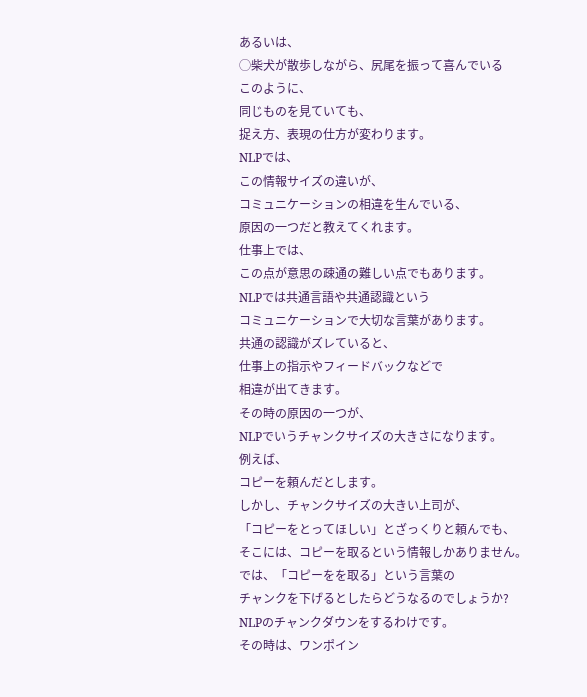あるいは、
◯柴犬が散歩しながら、尻尾を振って喜んでいる
このように、
同じものを見ていても、
捉え方、表現の仕方が変わります。
NLPでは、
この情報サイズの違いが、
コミュニケーションの相違を生んでいる、
原因の一つだと教えてくれます。
仕事上では、
この点が意思の疎通の難しい点でもあります。
NLPでは共通言語や共通認識という
コミュニケーションで大切な言葉があります。
共通の認識がズレていると、
仕事上の指示やフィードバックなどで
相違が出てきます。
その時の原因の一つが、
NLPでいうチャンクサイズの大きさになります。
例えば、
コピーを頼んだとします。
しかし、チャンクサイズの大きい上司が、
「コピーをとってほしい」とざっくりと頼んでも、
そこには、コピーを取るという情報しかありません。
では、「コピーをを取る」という言葉の
チャンクを下げるとしたらどうなるのでしょうか?
NLPのチャンクダウンをするわけです。
その時は、ワンポイン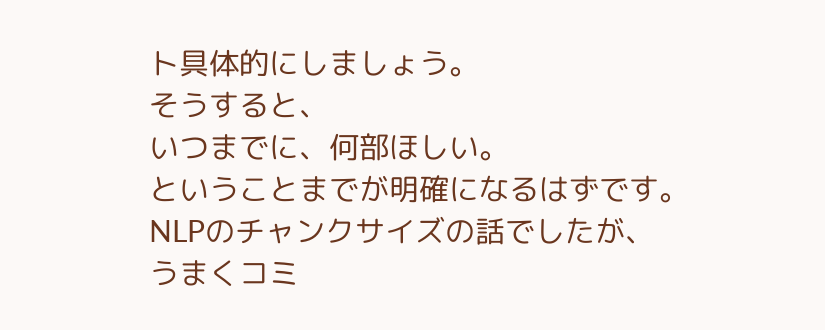ト具体的にしましょう。
そうすると、
いつまでに、何部ほしい。
ということまでが明確になるはずです。
NLPのチャンクサイズの話でしたが、
うまくコミ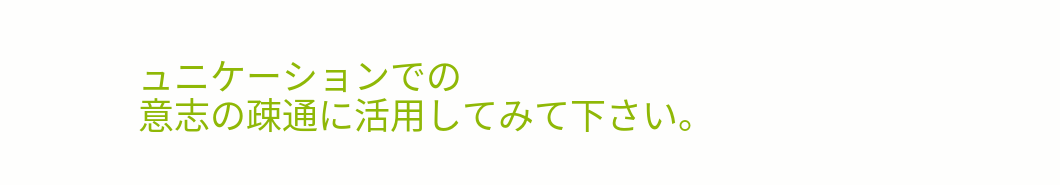ュニケーションでの
意志の疎通に活用してみて下さい。